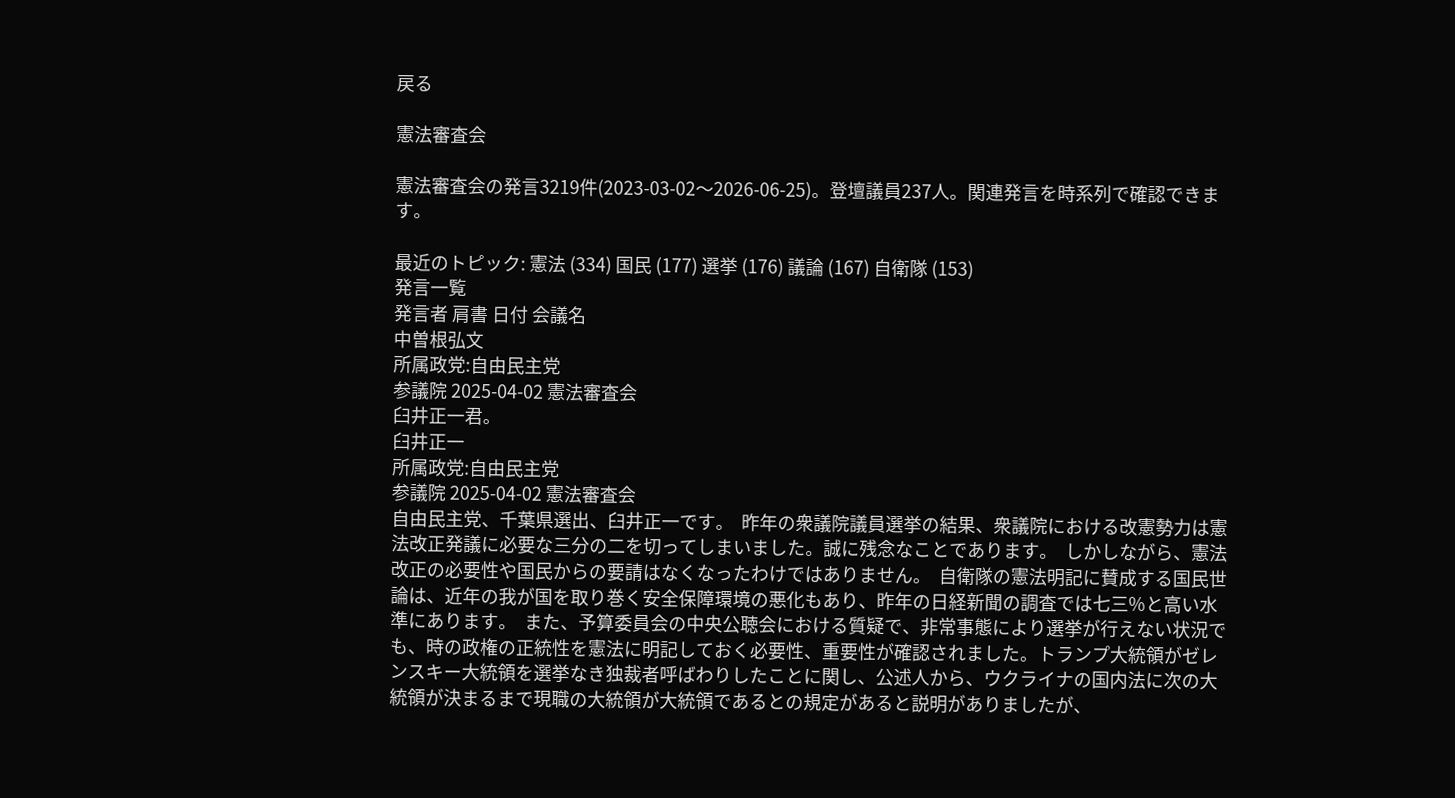戻る

憲法審査会

憲法審査会の発言3219件(2023-03-02〜2026-06-25)。登壇議員237人。関連発言を時系列で確認できます。

最近のトピック: 憲法 (334) 国民 (177) 選挙 (176) 議論 (167) 自衛隊 (153)
発言一覧
発言者 肩書 日付 会議名
中曽根弘文
所属政党:自由民主党
参議院 2025-04-02 憲法審査会
臼井正一君。
臼井正一
所属政党:自由民主党
参議院 2025-04-02 憲法審査会
自由民主党、千葉県選出、臼井正一です。  昨年の衆議院議員選挙の結果、衆議院における改憲勢力は憲法改正発議に必要な三分の二を切ってしまいました。誠に残念なことであります。  しかしながら、憲法改正の必要性や国民からの要請はなくなったわけではありません。  自衛隊の憲法明記に賛成する国民世論は、近年の我が国を取り巻く安全保障環境の悪化もあり、昨年の日経新聞の調査では七三%と高い水準にあります。  また、予算委員会の中央公聴会における質疑で、非常事態により選挙が行えない状況でも、時の政権の正統性を憲法に明記しておく必要性、重要性が確認されました。トランプ大統領がゼレンスキー大統領を選挙なき独裁者呼ばわりしたことに関し、公述人から、ウクライナの国内法に次の大統領が決まるまで現職の大統領が大統領であるとの規定があると説明がありましたが、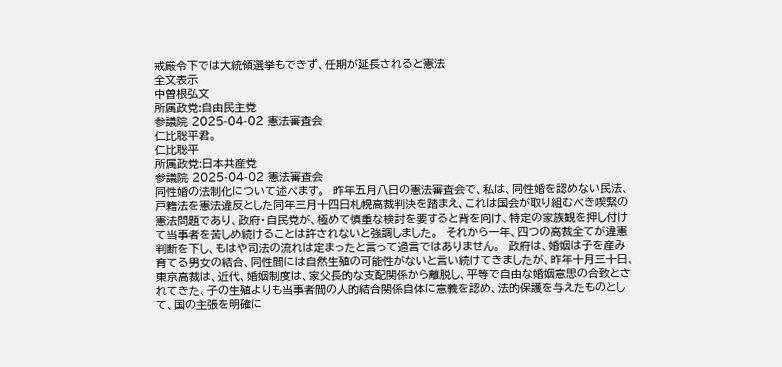戒厳令下では大統領選挙もできず、任期が延長されると憲法
全文表示
中曽根弘文
所属政党:自由民主党
参議院 2025-04-02 憲法審査会
仁比聡平君。
仁比聡平
所属政党:日本共産党
参議院 2025-04-02 憲法審査会
同性婚の法制化について述べます。  昨年五月八日の憲法審査会で、私は、同性婚を認めない民法、戸籍法を憲法違反とした同年三月十四日札幌高裁判決を踏まえ、これは国会が取り組むべき喫緊の憲法問題であり、政府・自民党が、極めて慎重な検討を要すると背を向け、特定の家族観を押し付けて当事者を苦しめ続けることは許されないと強調しました。  それから一年、四つの高裁全てが違憲判断を下し、もはや司法の流れは定まったと言って過言ではありません。  政府は、婚姻は子を産み育てる男女の結合、同性間には自然生殖の可能性がないと言い続けてきましたが、昨年十月三十日、東京高裁は、近代、婚姻制度は、家父長的な支配関係から離脱し、平等で自由な婚姻意思の合致とされてきた、子の生殖よりも当事者間の人的結合関係自体に意義を認め、法的保護を与えたものとして、国の主張を明確に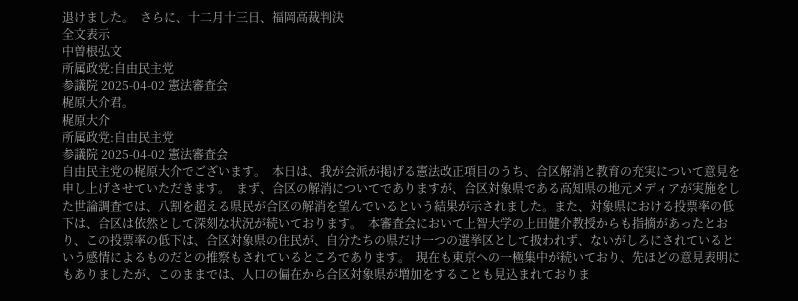退けました。  さらに、十二月十三日、福岡高裁判決
全文表示
中曽根弘文
所属政党:自由民主党
参議院 2025-04-02 憲法審査会
梶原大介君。
梶原大介
所属政党:自由民主党
参議院 2025-04-02 憲法審査会
自由民主党の梶原大介でございます。  本日は、我が会派が掲げる憲法改正項目のうち、合区解消と教育の充実について意見を申し上げさせていただきます。  まず、合区の解消についてでありますが、合区対象県である高知県の地元メディアが実施をした世論調査では、八割を超える県民が合区の解消を望んでいるという結果が示されました。また、対象県における投票率の低下は、合区は依然として深刻な状況が続いております。  本審査会において上智大学の上田健介教授からも指摘があったとおり、この投票率の低下は、合区対象県の住民が、自分たちの県だけ一つの選挙区として扱われず、ないがしろにされているという感情によるものだとの推察もされているところであります。  現在も東京への一極集中が続いており、先ほどの意見表明にもありましたが、このままでは、人口の偏在から合区対象県が増加をすることも見込まれておりま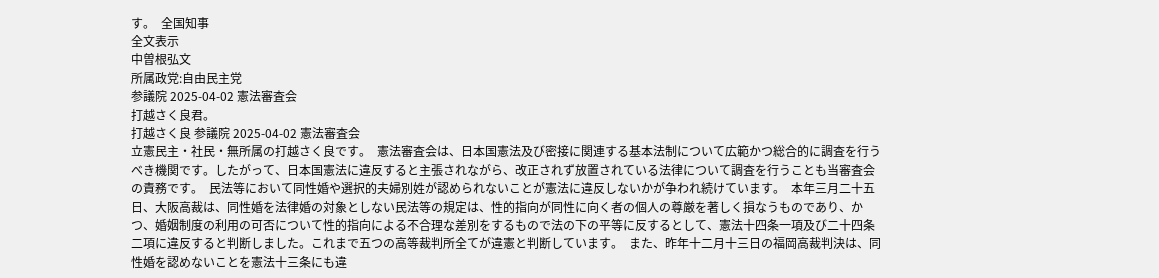す。  全国知事
全文表示
中曽根弘文
所属政党:自由民主党
参議院 2025-04-02 憲法審査会
打越さく良君。
打越さく良 参議院 2025-04-02 憲法審査会
立憲民主・社民・無所属の打越さく良です。  憲法審査会は、日本国憲法及び密接に関連する基本法制について広範かつ総合的に調査を行うべき機関です。したがって、日本国憲法に違反すると主張されながら、改正されず放置されている法律について調査を行うことも当審査会の責務です。  民法等において同性婚や選択的夫婦別姓が認められないことが憲法に違反しないかが争われ続けています。  本年三月二十五日、大阪高裁は、同性婚を法律婚の対象としない民法等の規定は、性的指向が同性に向く者の個人の尊厳を著しく損なうものであり、かつ、婚姻制度の利用の可否について性的指向による不合理な差別をするもので法の下の平等に反するとして、憲法十四条一項及び二十四条二項に違反すると判断しました。これまで五つの高等裁判所全てが違憲と判断しています。  また、昨年十二月十三日の福岡高裁判決は、同性婚を認めないことを憲法十三条にも違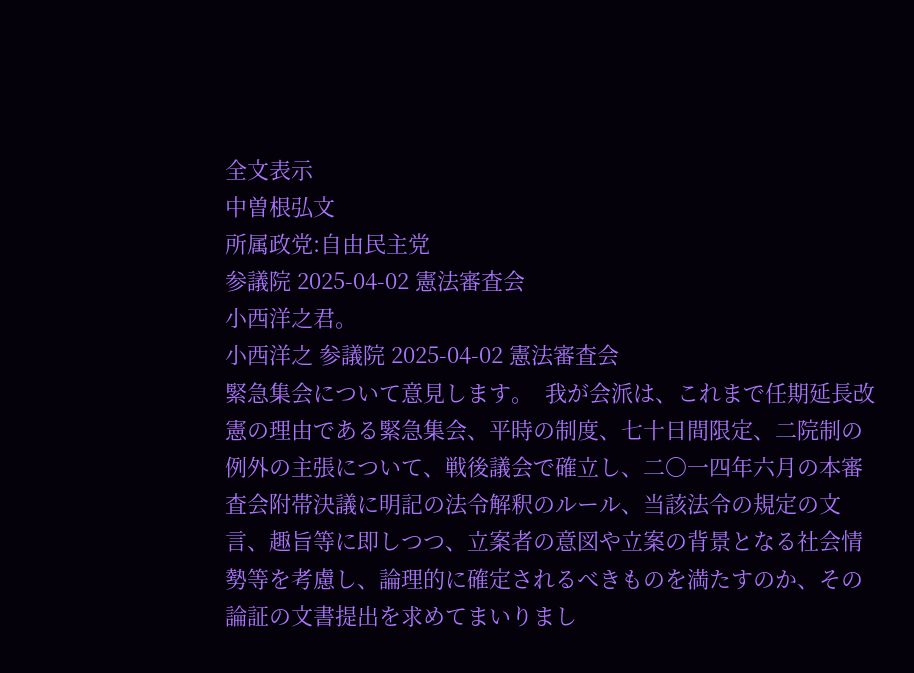全文表示
中曽根弘文
所属政党:自由民主党
参議院 2025-04-02 憲法審査会
小西洋之君。
小西洋之 参議院 2025-04-02 憲法審査会
緊急集会について意見します。  我が会派は、これまで任期延長改憲の理由である緊急集会、平時の制度、七十日間限定、二院制の例外の主張について、戦後議会で確立し、二〇一四年六月の本審査会附帯決議に明記の法令解釈のルール、当該法令の規定の文言、趣旨等に即しつつ、立案者の意図や立案の背景となる社会情勢等を考慮し、論理的に確定されるべきものを満たすのか、その論証の文書提出を求めてまいりまし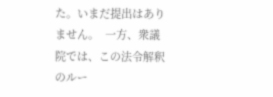た。いまだ提出はありません。  一方、衆議院では、この法令解釈のルー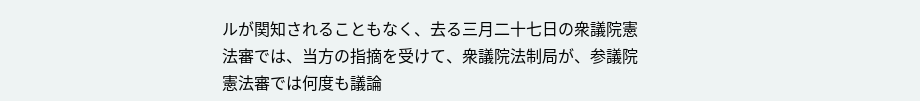ルが関知されることもなく、去る三月二十七日の衆議院憲法審では、当方の指摘を受けて、衆議院法制局が、参議院憲法審では何度も議論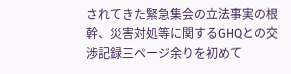されてきた緊急集会の立法事実の根幹、災害対処等に関するGHQとの交渉記録三ページ余りを初めて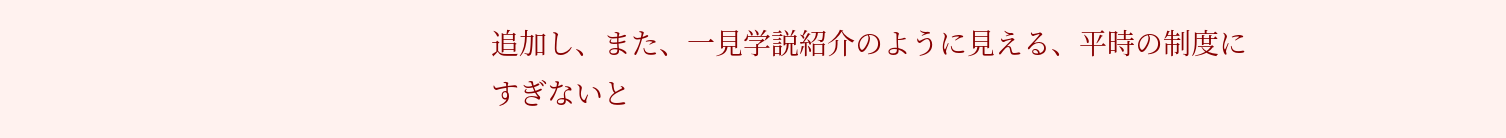追加し、また、一見学説紹介のように見える、平時の制度にすぎないと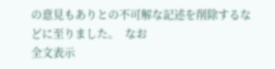の意見もありとの不可解な記述を削除するなどに至りました。  なお
全文表示